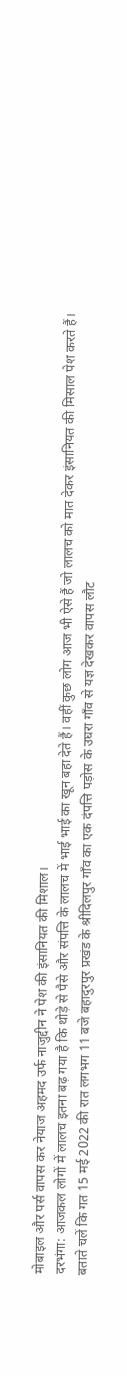मोबाइल और पर्स वापस कर नेयाज अहमद उर्फ नाजुद्दीन ने पेश की इंसानियत की मिशाल।
दरभंगा: आजकल लोगों में लालच इतना बढ़ गया है कि थोड़े से पैसे और संपत्ति के लालच में भाई भाई का खून बहा देते हैं। वहीं कुछ लोग आज भी ऐसे हैं जो लालच को मात देकर इंसानियत की मिसाल पेश करते हैं।
बताते चलें कि गत 15 मई 2022 की रात लगभग 11 बजे बहादुरपुर प्रखंड के श्रीदिलपुर गाँव का एक दंपत्ति पड़ोस के उघरा गाँव से यज्ञ देखकर वापस लौट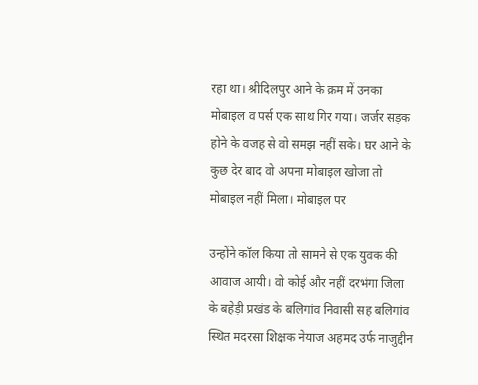रहा था। श्रीदिलपुर आने के क्रम में उनका मोबाइल व पर्स एक साथ गिर गया। जर्जर सड़क होने के वजह से वो समझ नहीं सके। घर आने के कुछ देर बाद वो अपना मोबाइल खोजा तो मोबाइल नहीं मिला। मोबाइल पर

उन्होंने कॉल किया तो सामने से एक युवक की आवाज आयी। वो कोई और नहीं दरभंगा जिला के बहेड़ी प्रखंड के बलिगांव निवासी सह बलिगांव स्थित मदरसा शिक्षक नेयाज अहमद उर्फ नाजुद्दीन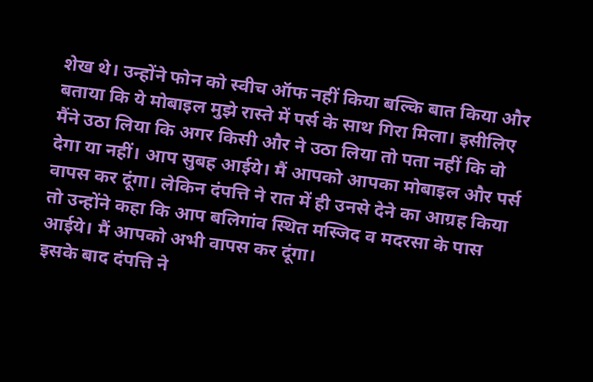शेख थे। उन्होंने फोन को स्वीच ऑफ नहीं किया बल्कि बात किया और बताया कि ये मोबाइल मुझे रास्ते में पर्स के साथ गिरा मिला। इसीलिए मैंने उठा लिया कि अगर किसी और ने उठा लिया तो पता नहीं कि वो देगा या नहीं। आप सुबह आईये। मैं आपको आपका मोबाइल और पर्स वापस कर दूंगा। लेकिन दंपत्ति ने रात में ही उनसे देने का आग्रह किया तो उन्होंने कहा कि आप बलिगांव स्थित मस्जिद व मदरसा के पास आईये। मैं आपको अभी वापस कर दूंगा।
इसके बाद दंपत्ति ने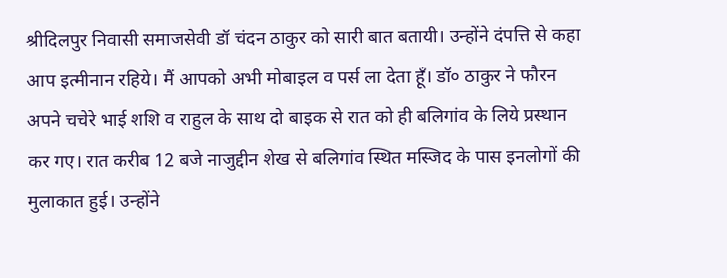श्रीदिलपुर निवासी समाजसेवी डॉ चंदन ठाकुर को सारी बात बतायी। उन्होंने दंपत्ति से कहा आप इत्मीनान रहिये। मैं आपको अभी मोबाइल व पर्स ला देता हूँ। डॉ० ठाकुर ने फौरन अपने चचेरे भाई शशि व राहुल के साथ दो बाइक से रात को ही बलिगांव के लिये प्रस्थान कर गए। रात करीब 12 बजे नाजुद्दीन शेख से बलिगांव स्थित मस्जिद के पास इनलोगों की मुलाकात हुई। उन्होंने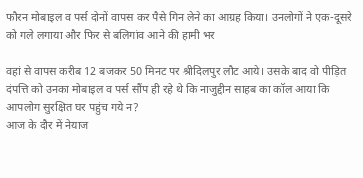फौरन मोबाइल व पर्स दोनों वापस कर पैसे गिन लेने का आग्रह किया। उनलोगों ने एक-दूसरे को गले लगाया और फिर से बलिगांव आने की हामी भर

वहां से वापस करीब 12 बजकर 50 मिनट पर श्रीदिलपुर लौट आये। उसके बाद वो पीड़ित दंपत्ति को उनका मोबाइल व पर्स सौंप ही रहे थे कि नाजुद्दीन साहब का कॉल आया कि आपलोग सुरक्षित घर पहुंच गये न?
आज के दौर में नेयाज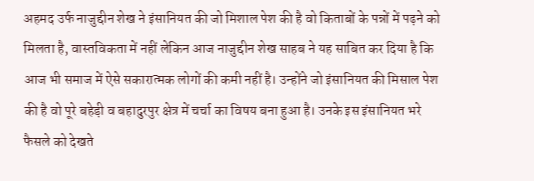अहमद उर्फ नाजुद्दीन शेख ने इंसानियत की जो मिशाल पेश की है वो किताबों के पन्नों में पढ़ने को मिलता है, वास्तविकता में नहीं लेकिन आज नाजुद्दीन शेख साहब ने यह साबित कर दिया है कि आज भी समाज में ऐसे सकारात्मक लोगों की कमी नहीं है। उन्होंने जो इंसानियत की मिसाल पेश की है वो पूरे बहेड़ी व बहादुरपुर क्षेत्र में चर्चा का विषय बना हुआ है। उनके इस इंसानियत भरे फैसले को देखते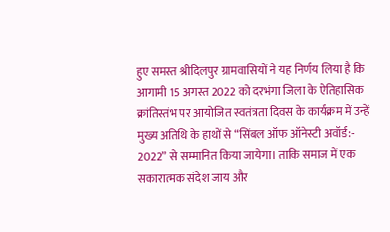हुए समस्त श्रीदिलपुर ग्रामवासियों ने यह निर्णय लिया है कि आगामी 15 अगस्त 2022 को दरभंगा जिला के ऐतिहासिक क्रांतिस्तंभ पर आयोजित स्वतंत्रता दिवस के कार्यक्रम में उन्हें मुख्य अतिथि के हाथों से “सिंबल ऑफ ऑनेस्टी अवॉर्ड:- 2022” से सम्मानित किया जायेगा। ताकि समाज में एक सकारात्मक संदेश जाय और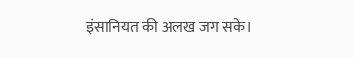इंसानियत की अलख जग सके।